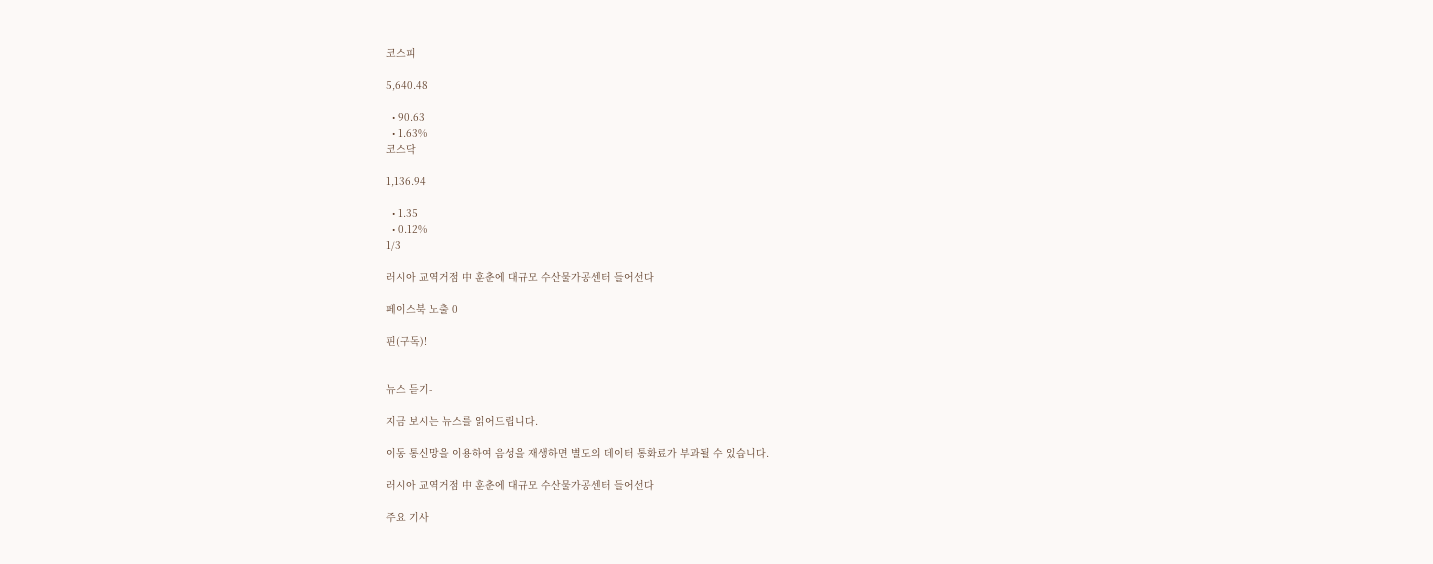코스피

5,640.48

  • 90.63
  • 1.63%
코스닥

1,136.94

  • 1.35
  • 0.12%
1/3

러시아 교역거점 中 훈춘에 대규모 수산물가공센터 들어선다

페이스북 노출 0

핀(구독)!


뉴스 듣기-

지금 보시는 뉴스를 읽어드립니다.

이동 통신망을 이용하여 음성을 재생하면 별도의 데이터 통화료가 부과될 수 있습니다.

러시아 교역거점 中 훈춘에 대규모 수산물가공센터 들어선다

주요 기사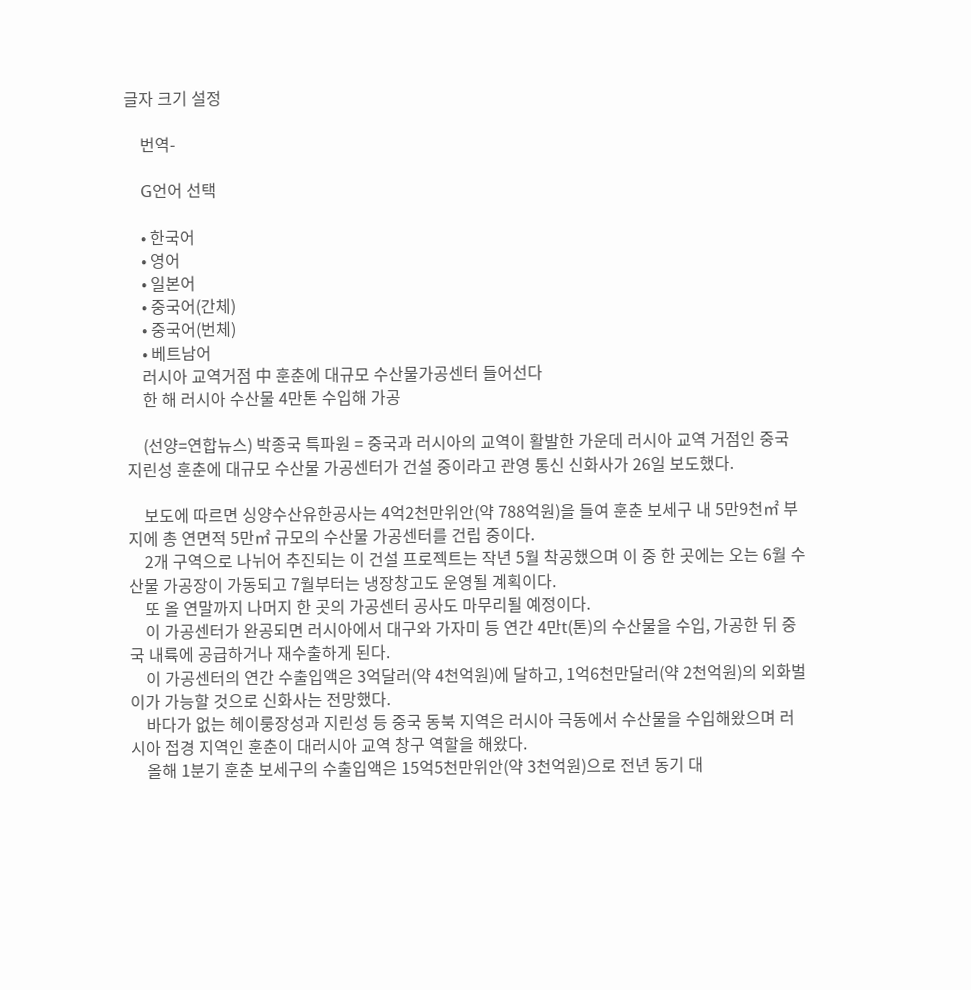글자 크기 설정

    번역-

    G언어 선택

    • 한국어
    • 영어
    • 일본어
    • 중국어(간체)
    • 중국어(번체)
    • 베트남어
    러시아 교역거점 中 훈춘에 대규모 수산물가공센터 들어선다
    한 해 러시아 수산물 4만톤 수입해 가공

    (선양=연합뉴스) 박종국 특파원 = 중국과 러시아의 교역이 활발한 가운데 러시아 교역 거점인 중국 지린성 훈춘에 대규모 수산물 가공센터가 건설 중이라고 관영 통신 신화사가 26일 보도했다.

    보도에 따르면 싱양수산유한공사는 4억2천만위안(약 788억원)을 들여 훈춘 보세구 내 5만9천㎡ 부지에 총 연면적 5만㎡ 규모의 수산물 가공센터를 건립 중이다.
    2개 구역으로 나뉘어 추진되는 이 건설 프로젝트는 작년 5월 착공했으며 이 중 한 곳에는 오는 6월 수산물 가공장이 가동되고 7월부터는 냉장창고도 운영될 계획이다.
    또 올 연말까지 나머지 한 곳의 가공센터 공사도 마무리될 예정이다.
    이 가공센터가 완공되면 러시아에서 대구와 가자미 등 연간 4만t(톤)의 수산물을 수입, 가공한 뒤 중국 내륙에 공급하거나 재수출하게 된다.
    이 가공센터의 연간 수출입액은 3억달러(약 4천억원)에 달하고, 1억6천만달러(약 2천억원)의 외화벌이가 가능할 것으로 신화사는 전망했다.
    바다가 없는 헤이룽장성과 지린성 등 중국 동북 지역은 러시아 극동에서 수산물을 수입해왔으며 러시아 접경 지역인 훈춘이 대러시아 교역 창구 역할을 해왔다.
    올해 1분기 훈춘 보세구의 수출입액은 15억5천만위안(약 3천억원)으로 전년 동기 대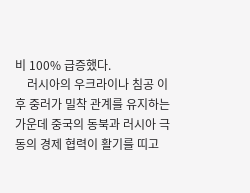비 100% 급증했다.
    러시아의 우크라이나 침공 이후 중러가 밀착 관계를 유지하는 가운데 중국의 동북과 러시아 극동의 경제 협력이 활기를 띠고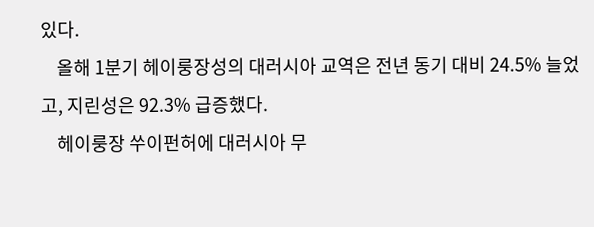있다.
    올해 1분기 헤이룽장성의 대러시아 교역은 전년 동기 대비 24.5% 늘었고, 지린성은 92.3% 급증했다.
    헤이룽장 쑤이펀허에 대러시아 무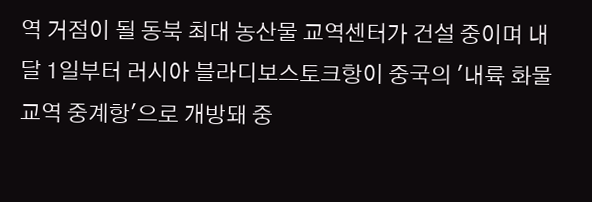역 거점이 될 동북 최대 농산물 교역센터가 건설 중이며 내달 1일부터 러시아 블라디보스토크항이 중국의 '내륙 화물 교역 중계항'으로 개방돼 중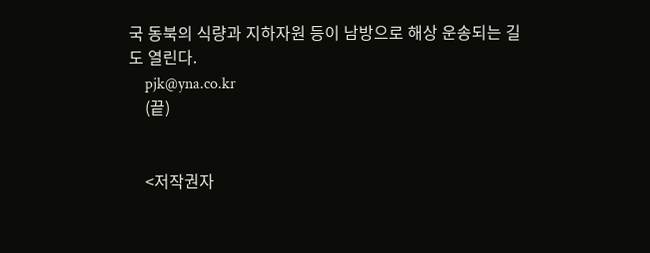국 동북의 식량과 지하자원 등이 남방으로 해상 운송되는 길도 열린다.
    pjk@yna.co.kr
    (끝)


    <저작권자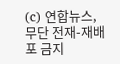(c) 연합뉴스, 무단 전재-재배포 금지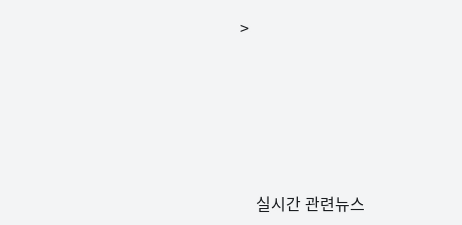>








    실시간 관련뉴스